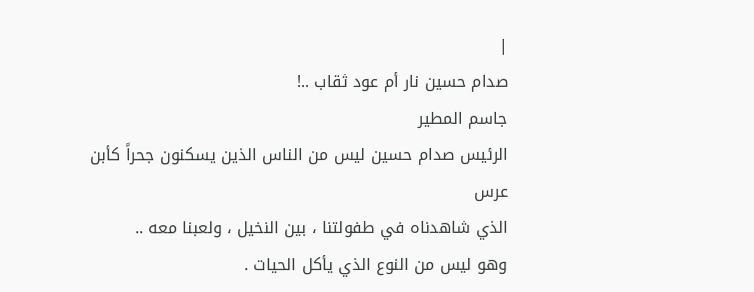|
صدام حسين نار أم عود ثقاب ..!
جاسم المطير
الرئيس صدام حسين ليس من الناس الذين يسكنون جحراً كأبن عرس
الذي شاهدناه في طفولتنا ، بين النخيل ، ولعبنا معه ..
وهو ليس من النوع الذي يأكل الحيات .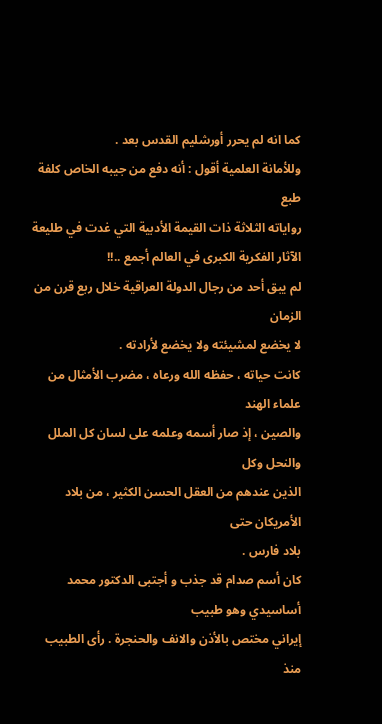كما انه لم يحرر أورشليم القدس بعد .
وللأمانة العلمية أقول : أنه دفع من جيبه الخاص كلفة طبع
رواياته الثلاثة ذات القيمة الأدبية التي غدت في طليعة
الآثار الفكرية الكبرى في العالم أجمع ..!!
لم يبق أحد من رجال الدولة العراقية خلال ربع قرن من الزمان
لا يخضع لمشيئته ولا يخضع لأرادته .
كانت حياته ، حفظه الله ورعاه ، مضرب الأمثال من علماء الهند
والصين ، إذ صار أسمه وعلمه على لسان كل الملل والنحل وكل
الذين عندهم من العقل الحسن الكثير ، من بلاد الأمريكان حتى
بلاد فارس .
كان أسم صدام قد جذب و أجتبى الدكتور محمد أساسيدي وهو طبيب
إيراني مختص بالأذن والانف والحنجرة . رأى الطبيب منذ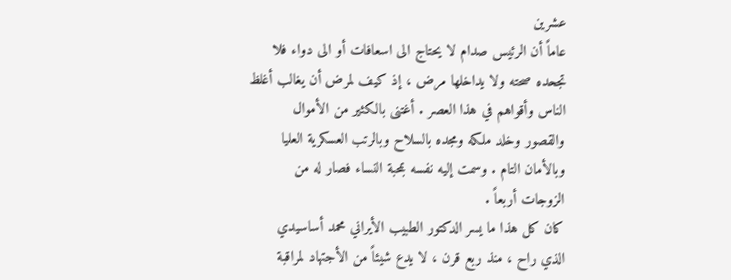عشرين
عاماً أن الرئيس صدام لا يحتاج الى اسعافات أو الى دواء فلا
تجحده صحته ولا يداخلها مرض ، إذ كيف لمرض أن يغالب أغلظ
الناس وأقواهم في هذا العصر . أغتنى بالكثير من الأموال
والقصور وخلد ملكه ومجده بالسلاح وبالرتب العسكرية العليا
وبالأمان التام . وسمت إليه نفسه بمحبة النساء فصار له من
الزوجات أربعاً .
كان كل هذا ما يسر الدكتور الطبيب الأيراني محمد أساسيدي
الذي راح ، منذ ربع قرن ، لا يدع شيئاً من الأجتهاد لمراقبة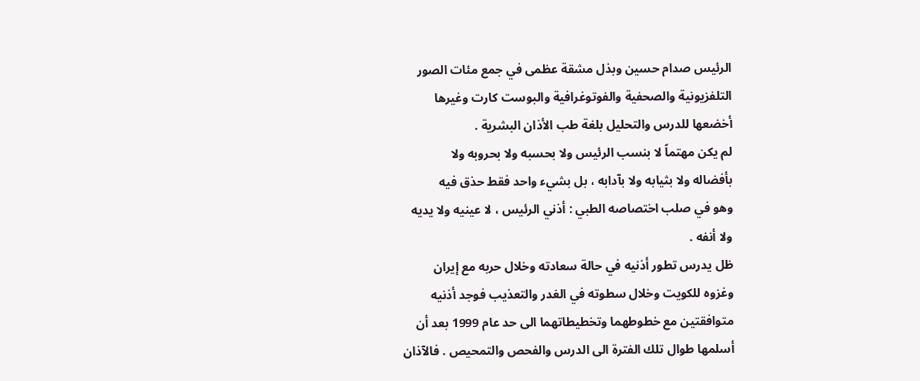الرئيس صدام حسين وبذل مشقة عظمى في جمع مئات الصور
التلفزيونية والصحفية والفوتوغرافية والبوست كارت وغيرها
أخضعها للدرس والتحليل بلغة طب الأذان البشرية .
لم يكن مهتماً لا بنسب الرئيس ولا بحسبه ولا بحروبه ولا
بأفضاله ولا بثيابه ولا بآدابه ، بل بشيء واحد فقط حذق فيه
وهو في صلب اختصاصه الطبي : أذني الرئيس ، لا عينيه ولا يديه
ولا أنفه .
ظل يدرس تطور أذنيه في حالة سعادته وخلال حربه مع إيران
وغزوه للكويت وخلال سطوته في الغدر والتعذيب فوجد أذنيه
متوافقتين مع خطوطهما وتخطيطاتهما الى حد عام 1999 بعد أن
أسلمها طوال تلك الفترة الى الدرس والفحص والتمحيص . فالآذان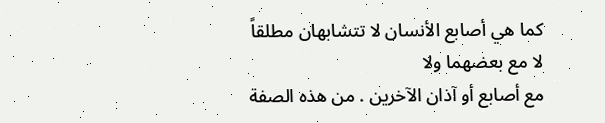كما هي أصابع الأنسان لا تتشابهان مطلقاً لا مع بعضهما ولا
مع أصابع أو آذان الآخرين . من هذه الصفة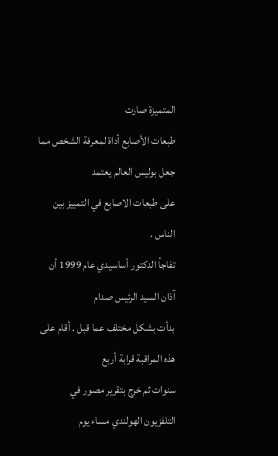المتميزة صارت
طبعات الأصابع أداة لمعرفة الشخص مما جعل بوليس العالم يعتمد
على طبعات الاصابع في التمييز بين الناس .
تفاجأ الدكتور أساسيدي عام 1999 أن آذان السيد الرئيس صدام
بدأت بشكل مختلف عما قبل . أقام على هذه المراقبة قرابة أربع
سنوات ثم خرج بتقرير مصور في التلفزيون الهولندي مساء يوم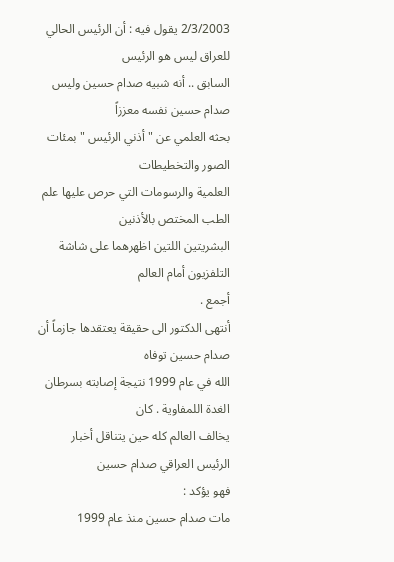2/3/2003 يقول فيه : أن الرئيس الحالي للعراق ليس هو الرئيس
السابق .. أنه شبيه صدام حسين وليس صدام حسين نفسه معززاً
بحثه العلمي عن " أذني الرئيس " بمئات الصور والتخطيطات
العلمية والرسومات التي حرص عليها علم الطب المختص بالأذنين
البشريتين اللتين اظهرهما على شاشة التلفزيون أمام العالم
أجمع .
أنتهى الدكتور الى حقيقة يعتقدها جازماً أن صدام حسين توفاه
الله في عام 1999 نتيجة إصابته بسرطان الغدة اللمفاوية . كان
يخالف العالم كله حين يتناقل أخبار الرئيس العراقي صدام حسين
فهو يؤكد :
مات صدام حسين منذ عام 1999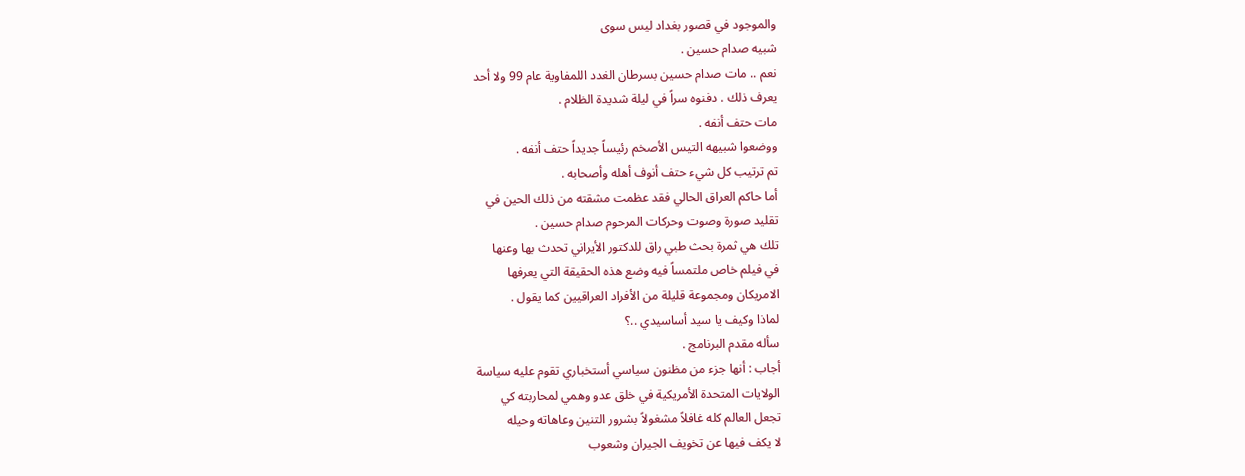والموجود في قصور بغداد ليس سوى
شبيه صدام حسين .
نعم .. مات صدام حسين بسرطان الغدد اللمفاوية عام 99 ولا أحد
يعرف ذلك . دفنوه سراً في ليلة شديدة الظلام .
مات حتف أنفه .
ووضعوا شبيهه التيس الأصخم رئيساً جديداً حتف أنفه .
تم ترتيب كل شيء حتف أنوف أهله وأصحابه .
أما حاكم العراق الحالي فقد عظمت مشقته من ذلك الحين في
تقليد صورة وصوت وحركات المرحوم صدام حسين .
تلك هي ثمرة بحث طبي راق للدكتور الأيراني تحدث بها وعنها
في فيلم خاص ملتمساً فيه وضع هذه الحقيقة التي يعرفها
الامريكان ومجموعة قليلة من الأفراد العراقيين كما يقول .
لماذا وكيف يا سيد أساسيدي ..؟
سأله مقدم البرنامج .
أجاب : أنها جزء من مظنون سياسي أستخباري تقوم عليه سياسة
الولايات المتحدة الأمريكية في خلق عدو وهمي لمحاربته كي
تجعل العالم كله غافلاً مشغولاً بشرور التنين وعاهاته وحيله
لا يكف فيها عن تخويف الجيران وشعوب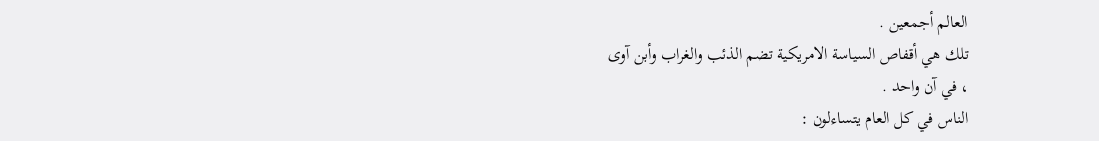العالم أجمعين .
تلك هي أقفاص السياسة الامريكية تضم الذئب والغراب وأبن آوى
، في آن واحد .
الناس في كل العام يتساءلون :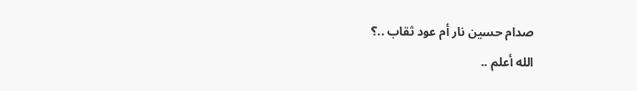صدام حسين نار أم عود ثقاب ..؟
الله أعلم ..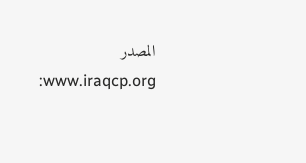المصدر
:www.iraqcp.org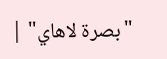"بصرة لاهاي" |